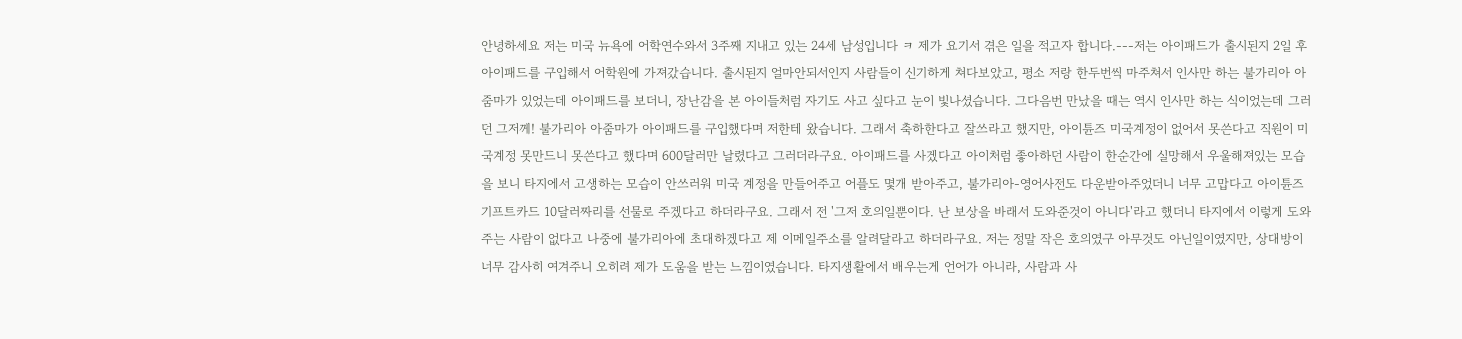안녕하세요 저는 미국 뉴욕에 어학연수와서 3주째 지내고 있는 24세 남성입니다 ㅋ 제가 요기서 겪은 일을 적고자 합니다.---저는 아이패드가 출시된지 2일 후 아이패드를 구입해서 어학원에 가져갔습니다. 출시된지 얼마안되서인지 사람들이 신기하게 쳐다보았고, 평소 저랑 한두번씩 마주쳐서 인사만 하는 불가리아 아줌마가 있었는데 아이패드를 보더니, 장난감을 본 아이들처럼 자기도 사고 싶다고 눈이 빛나셨습니다. 그다음번 만났을 때는 역시 인사만 하는 식이었는데 그러던 그저께! 불가리아 아줌마가 아이패드를 구입했다며 저한테 왔습니다. 그래서 축하한다고 잘쓰라고 했지만, 아이튠즈 미국계정이 없어서 못쓴다고 직원이 미국계정 못만드니 못쓴다고 했다며 600달러만 날렸다고 그러더라구요. 아이패드를 사겠다고 아이처럼 좋아하던 사람이 한순간에 실망해서 우울해져있는 모습을 보니 타지에서 고생하는 모습이 안쓰러워 미국 계정을 만들어주고 어플도 몇개 받아주고, 불가리아-영어사전도 다운받아주었더니 너무 고맙다고 아이튠즈 기프트카드 10달러짜리를 선물로 주겠다고 하더라구요. 그래서 전 '그저 호의일뿐이다. 난 보상을 바래서 도와준것이 아니다'라고 했더니 타지에서 이렇게 도와주는 사람이 없다고 나중에 불가리아에 초대하겠다고 제 이메일주소를 알려달라고 하더라구요. 저는 정말 작은 호의였구 아무것도 아닌일이였지만, 상대방이 너무 감사히 여겨주니 오히려 제가 도움을 받는 느낌이였습니다. 타지생활에서 배우는게 언어가 아니라, 사람과 사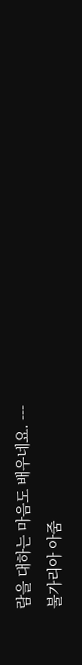람을 대하는 마음도 배우네요. ---
불가리아 아줌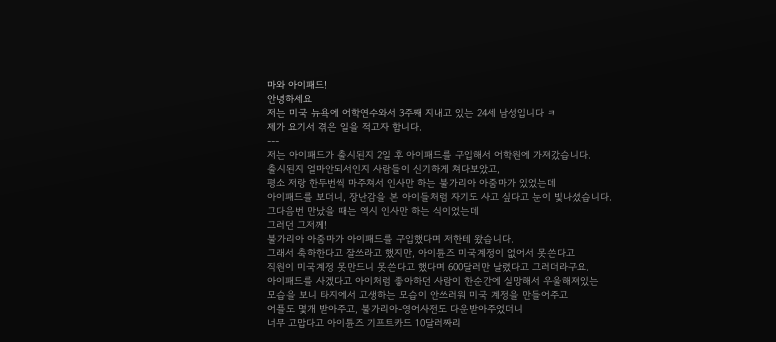마와 아이패드!
안녕하세요
저는 미국 뉴욕에 어학연수와서 3주째 지내고 있는 24세 남성입니다 ㅋ
제가 요기서 겪은 일을 적고자 합니다.
---
저는 아이패드가 출시된지 2일 후 아이패드를 구입해서 어학원에 가져갔습니다.
출시된지 얼마안되서인지 사람들이 신기하게 쳐다보았고,
평소 저랑 한두번씩 마주쳐서 인사만 하는 불가리아 아줌마가 있었는데
아이패드를 보더니, 장난감을 본 아이들처럼 자기도 사고 싶다고 눈이 빛나셨습니다.
그다음번 만났을 때는 역시 인사만 하는 식이었는데
그러던 그저께!
불가리아 아줌마가 아이패드를 구입했다며 저한테 왔습니다.
그래서 축하한다고 잘쓰라고 했지만, 아이튠즈 미국계정이 없어서 못쓴다고
직원이 미국계정 못만드니 못쓴다고 했다며 600달러만 날렸다고 그러더라구요.
아이패드를 사겠다고 아이처럼 좋아하던 사람이 한순간에 실망해서 우울해져있는
모습을 보니 타지에서 고생하는 모습이 안쓰러워 미국 계정을 만들어주고
어플도 몇개 받아주고, 불가리아-영어사전도 다운받아주었더니
너무 고맙다고 아이튠즈 기프트카드 10달러짜리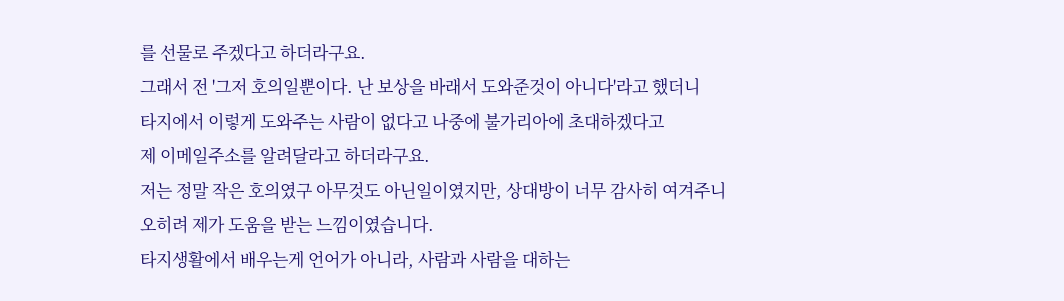를 선물로 주겠다고 하더라구요.
그래서 전 '그저 호의일뿐이다. 난 보상을 바래서 도와준것이 아니다'라고 했더니
타지에서 이렇게 도와주는 사람이 없다고 나중에 불가리아에 초대하겠다고
제 이메일주소를 알려달라고 하더라구요.
저는 정말 작은 호의였구 아무것도 아닌일이였지만, 상대방이 너무 감사히 여겨주니
오히려 제가 도움을 받는 느낌이였습니다.
타지생활에서 배우는게 언어가 아니라, 사람과 사람을 대하는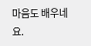마음도 배우네요.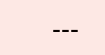---